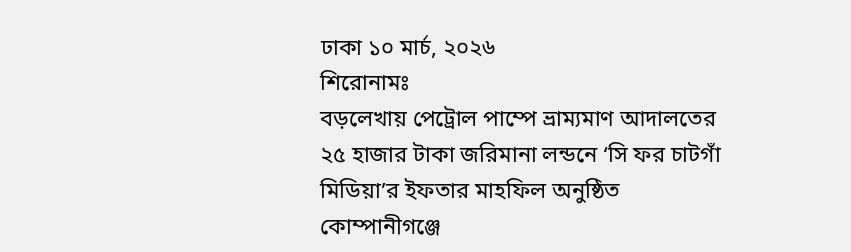ঢাকা ১০ মার্চ, ২০২৬
শিরোনামঃ
বড়লেখায় পেট্রোল পাম্পে ভ্রাম্যমাণ আদালতের ২৫ হাজার টাকা জরিমানা লন্ডনে ‘সি ফর চাটগাঁ মিডিয়া’র ইফতার মাহফিল অনুষ্ঠিত কোম্পানীগঞ্জে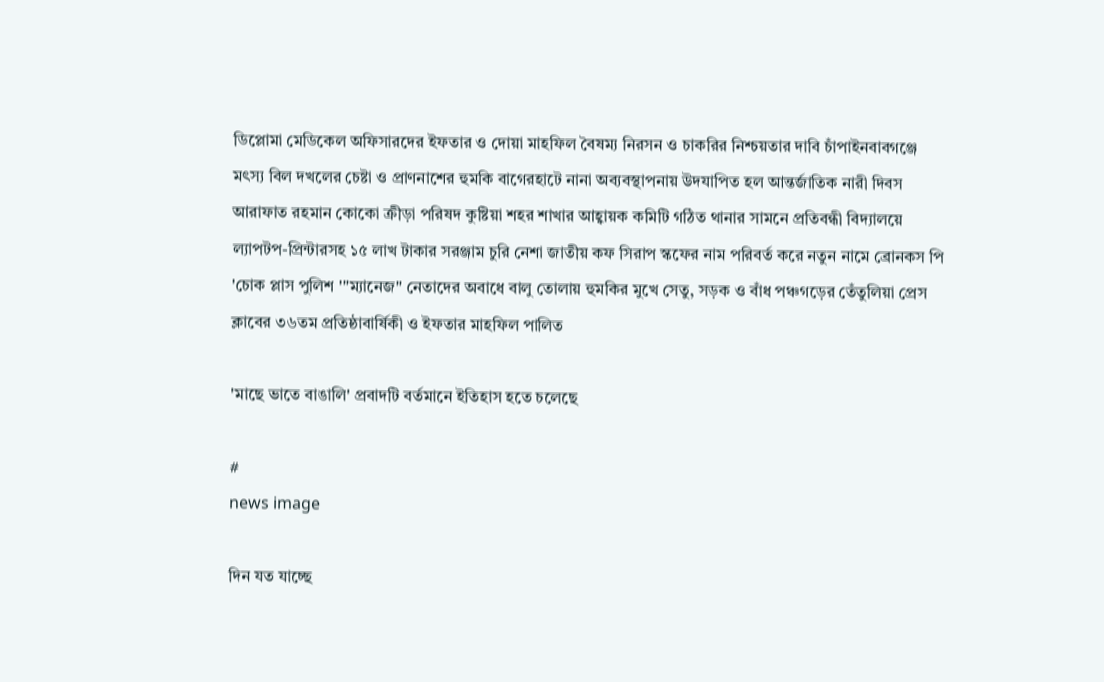ডিপ্লোমা মেডিকেল অফিসারদের ইফতার ও দোয়া মাহফিল বৈষম্য নিরসন ও চাকরির নিশ্চয়তার দাবি চাঁপাইনবাবগঞ্জে মৎস্য বিল দখলের চেষ্টা ও প্রাণনাশের হুমকি বাগেরহাটে নানা অব্যবস্থাপনায় উদযাপিত হল আন্তর্জাতিক নারী দিবস আরাফাত রহমান কোকো ক্রীড়া পরিষদ কুষ্টিয়া শহর শাখার আহ্বায়ক কমিটি গঠিত থানার সামনে প্রতিবন্ধী বিদ্যালয়ে ল্যাপটপ-প্রিন্টারসহ ১৫ লাখ টাকার সরঞ্জাম চুরি নেশা জাতীয় কফ সিরাপ স্কফের নাম পরিবর্ত করে নতুন নামে ব্রোনকস পি 'চোক প্লাস পুলিশ '"ম্যানেজ" নেতাদের অবাধে বালু তোলায় হুমকির মুখে সেতু, সড়ক ও বাঁধ পঞ্চগড়ের তেঁতুলিয়া প্রেস ক্লাবের ৩৬তম প্রতিষ্ঠাবার্ষিকী ও ইফতার মাহফিল পালিত

'মাছে ভাতে বাঙালি' প্রবাদটি বর্তমানে ইতিহাস হতে চলেছে

#
news image

দিন যত যাচ্ছে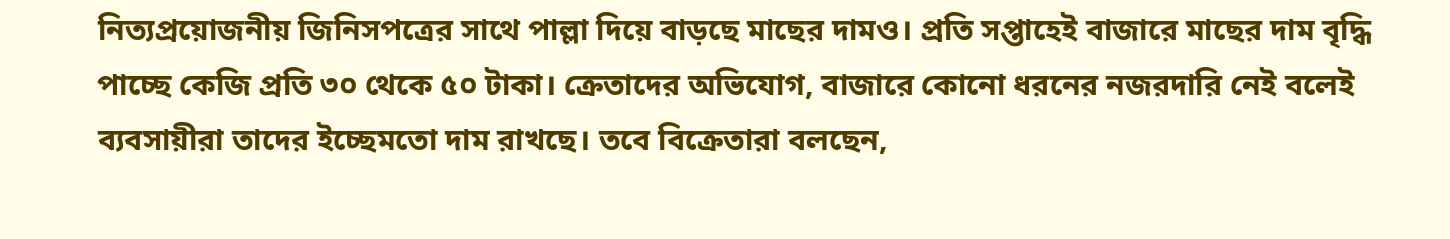নিত্যপ্রয়োজনীয় জিনিসপত্রের সাথে পাল্লা দিয়ে বাড়ছে মাছের দামও। প্রতি সপ্তাহেই বাজারে মাছের দাম বৃদ্ধি পাচ্ছে কেজি প্রতি ৩০ থেকে ৫০ টাকা। ক্রেতাদের অভিযোগ, বাজারে কোনো ধরনের নজরদারি নেই বলেই ব্যবসায়ীরা তাদের ইচ্ছেমতো দাম রাখছে। তবে বিক্রেতারা বলছেন,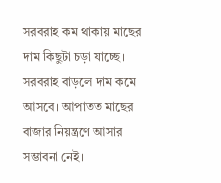সরবরাহ কম থাকায় মাছের দাম কিছুটা চড়া যাচ্ছে। সরবরাহ বাড়লে দাম কমে আসবে। আপাতত মাছের বাজার নিয়ন্ত্রণে আসার সম্ভাবনা নেই।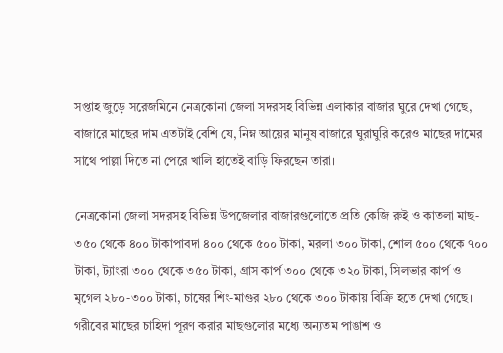সপ্তাহ জুড়ে সরেজমিনে নেত্রকোনা জেলা সদরসহ বিভিন্ন এলাকার বাজার ঘুরে দেখা গেছে, বাজারে মাছের দাম এতটাই বেশি যে, নিম্ন আয়ের মানুষ বাজারে ঘুরাঘুরি করেও মাছের দামের সাথে পাল্লা দিতে না পেরে খালি হাতেই বাড়ি ফিরছেন তারা।

নেত্রকোনা জেলা সদরসহ বিভিন্ন উপজেলার বাজারগুলোতে প্রতি কেজি রুই ও কাতলা মাছ- ৩৫০ থেকে ৪০০ টাকাপাবদা ৪০০ থেকে ৫০০ টাকা, মরলা ৩০০ টাকা, শোল ৫০০ থেকে ৭০০ টাকা, ট্যাংরা ৩০০ থেকে ৩৫০ টাকা, গ্রাস কার্প ৩০০ থেকে ৩২০ টাকা, সিলভার কার্প ও মৃগেল ২৮০-৩০০ টাকা, চাষের শিং-মাগুর ২৮০ থেকে ৩০০ টাকায় বিক্রি হতে দেখা গেছে। গরীবের মাছের চাহিদা পূরণ করার মাছগুলোর মধ্যে অন্যতম পাঙাশ ও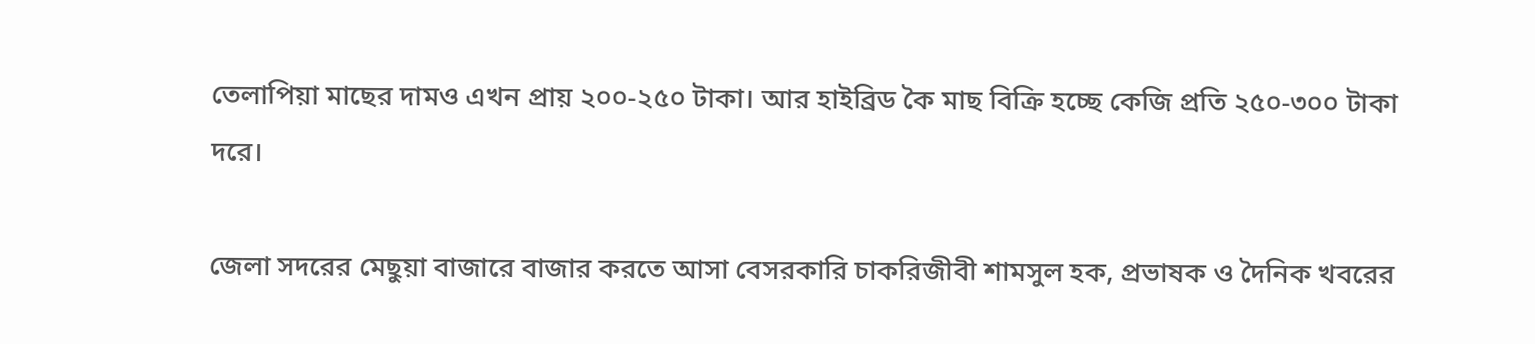তেলাপিয়া মাছের দামও এখন প্রায় ২০০-২৫০ টাকা। আর হাইব্রিড কৈ মাছ বিক্রি হচ্ছে কেজি প্রতি ২৫০-৩০০ টাকা দরে।

জেলা সদরের মেছুয়া বাজারে বাজার করতে আসা বেসরকারি চাকরিজীবী শামসুল হক, প্রভাষক ও দৈনিক খবরের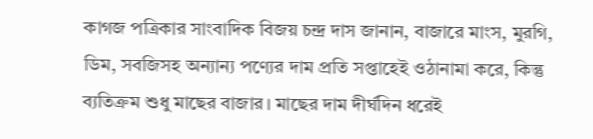কাগজ পত্রিকার সাংবাদিক বিজয় চন্দ্র দাস জানান, বাজারে মাংস, মুরগি, ডিম, সবজিসহ অন্যান্য পণ্যের দাম প্রতি সপ্তাহেই ওঠানামা করে, কিন্তু ব্যতিক্রম শুধু মাছের বাজার। মাছের দাম দীর্ঘদিন ধরেই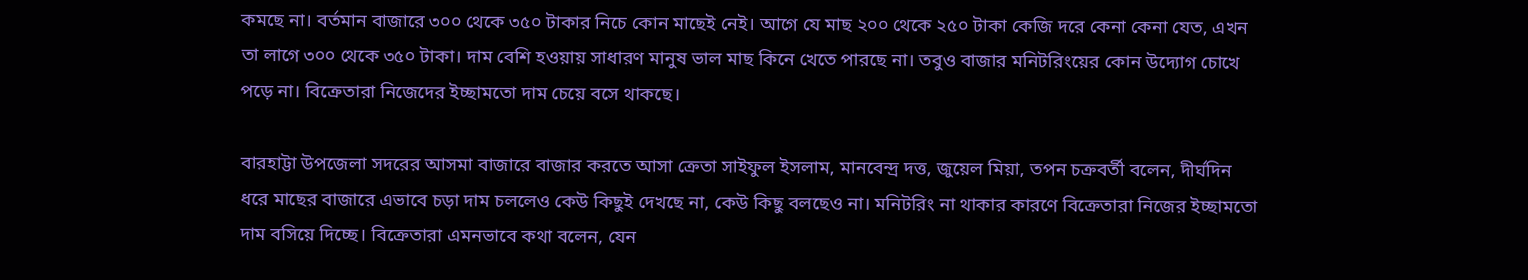কমছে না। বর্তমান বাজারে ৩০০ থেকে ৩৫০ টাকার নিচে কোন মাছেই নেই। আগে যে মাছ ২০০ থেকে ২৫০ টাকা কেজি দরে কেনা কেনা যেত, এখন তা লাগে ৩০০ থেকে ৩৫০ টাকা। দাম বেশি হওয়ায় সাধারণ মানুষ ভাল মাছ কিনে খেতে পারছে না। তবুও বাজার মনিটরিংয়ের কোন উদ্যোগ চোখে পড়ে না। বিক্রেতারা নিজেদের ইচ্ছামতো দাম চেয়ে বসে থাকছে।

বারহাট্টা উপজেলা সদরের আসমা বাজারে বাজার করতে আসা ক্রেতা সাইফুল ইসলাম, মানবেন্দ্র দত্ত, জুয়েল মিয়া, তপন চক্রবর্তী বলেন, দীর্ঘদিন ধরে মাছের বাজারে এভাবে চড়া দাম চললেও কেউ কিছুই দেখছে না, কেউ কিছু বলছেও না। মনিটরিং না থাকার কারণে বিক্রেতারা নিজের ইচ্ছামতো দাম বসিয়ে দিচ্ছে। বিক্রেতারা এমনভাবে কথা বলেন, যেন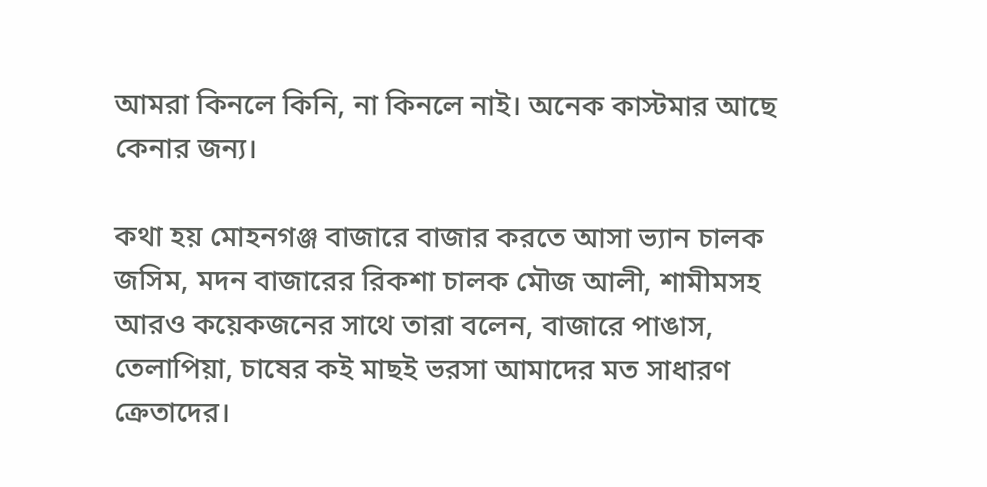আমরা কিনলে কিনি, না কিনলে নাই। অনেক কাস্টমার আছে কেনার জন্য।

কথা হয় মোহনগঞ্জ বাজারে বাজার করতে আসা ভ্যান চালক জসিম, মদন বাজারের রিকশা চালক মৌজ আলী, শামীমসহ আরও কয়েকজনের সাথে তারা বলেন, বাজারে পাঙাস, তেলাপিয়া, চাষের কই মাছই ভরসা আমাদের মত সাধারণ ক্রেতাদের।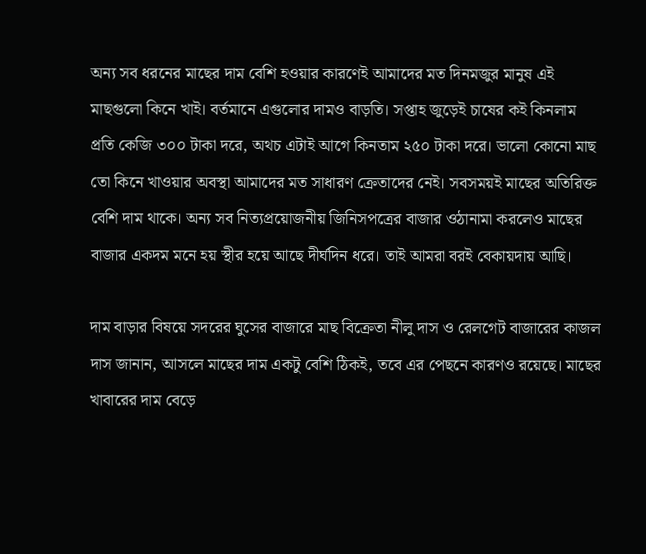অন্য সব ধরনের মাছের দাম বেশি হওয়ার কারণেই আমাদের মত দিনমজুর মানুষ এই মাছগুলো কিনে খাই। বর্তমানে এগুলোর দামও বাড়তি। সপ্তাহ জুড়েই চাষের কই কিনলাম প্রতি কেজি ৩০০ টাকা দরে, অথচ এটাই আগে কিনতাম ২৫০ টাকা দরে। ভালো কোনো মাছ তো কিনে খাওয়ার অবস্থা আমাদের মত সাধারণ ক্রেতাদের নেই। সবসময়ই মাছের অতিরিক্ত বেশি দাম থাকে। অন্য সব নিত্যপ্রয়োজনীয় জিনিসপত্রের বাজার ওঠানামা করলেও মাছের বাজার একদম মনে হয় স্থীর হয়ে আছে দীর্ঘদিন ধরে। তাই আমরা বরই বেকায়দায় আছি।

দাম বাড়ার বিষয়ে সদরের ঘুসের বাজারে মাছ বিক্রেতা নীলু দাস ও রেলগেট বাজারের কাজল দাস জানান, আসলে মাছের দাম একটু বেশি ঠিকই, তবে এর পেছনে কারণও রয়েছে। মাছের খাবারের দাম বেড়ে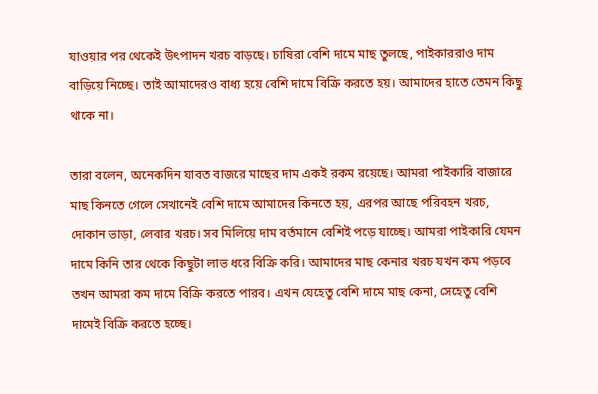যাওয়ার পর থেকেই উৎপাদন খরচ বাড়ছে। চাষিরা বেশি দামে মাছ তুলছে, পাইকাররাও দাম বাড়িয়ে নিচ্ছে। তাই আমাদেরও বাধ্য হয়ে বেশি দামে বিক্রি করতে হয়। আমাদের হাতে তেমন কিছু থাকে না।

তারা বলেন, অনেকদিন যাবত বাজরে মাছের দাম একই রকম রয়েছে। আমরা পাইকারি বাজারে মাছ কিনতে গেলে সেখানেই বেশি দামে আমাদের কিনতে হয়, এরপর আছে পরিবহন খরচ, দোকান ভাড়া, লেবার খরচ। সব মিলিয়ে দাম বর্তমানে বেশিই পড়ে যাচ্ছে। আমরা পাইকারি যেমন দামে কিনি তার থেকে কিছুটা লাভ ধরে বিক্রি করি। আমাদের মাছ কেনার খরচ যখন কম পড়বে তখন আমরা কম দামে বিক্রি করতে পারব। এখন যেহেতু বেশি দামে মাছ কেনা, সেহেতু বেশি দামেই বিক্রি করতে হচ্ছে।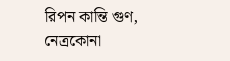রিপন কান্তি গুণ, নেত্রকোনা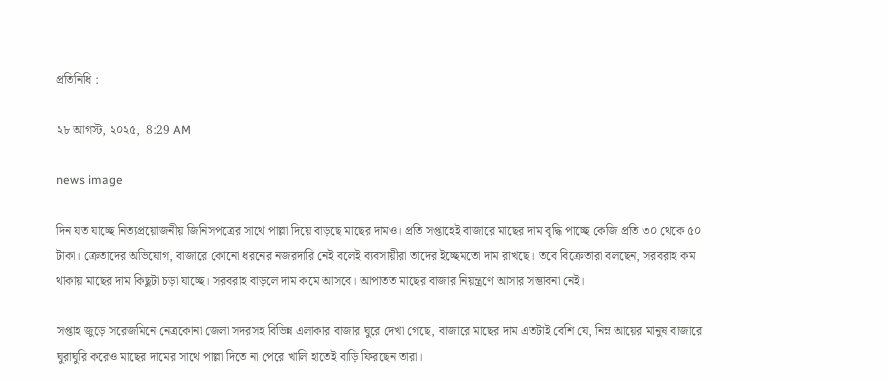প্রতিনিধি :

২৮ আগস্ট, ২০২৫,  8:29 AM

news image

দিন যত যাচ্ছে নিত্যপ্রয়োজনীয় জিনিসপত্রের সাথে পাল্লা দিয়ে বাড়ছে মাছের দামও। প্রতি সপ্তাহেই বাজারে মাছের দাম বৃদ্ধি পাচ্ছে কেজি প্রতি ৩০ থেকে ৫০ টাকা। ক্রেতাদের অভিযোগ, বাজারে কোনো ধরনের নজরদারি নেই বলেই ব্যবসায়ীরা তাদের ইচ্ছেমতো দাম রাখছে। তবে বিক্রেতারা বলছেন, সরবরাহ কম থাকায় মাছের দাম কিছুটা চড়া যাচ্ছে। সরবরাহ বাড়লে দাম কমে আসবে। আপাতত মাছের বাজার নিয়ন্ত্রণে আসার সম্ভাবনা নেই।

সপ্তাহ জুড়ে সরেজমিনে নেত্রকোনা জেলা সদরসহ বিভিন্ন এলাকার বাজার ঘুরে দেখা গেছে, বাজারে মাছের দাম এতটাই বেশি যে, নিম্ন আয়ের মানুষ বাজারে ঘুরাঘুরি করেও মাছের দামের সাথে পাল্লা দিতে না পেরে খালি হাতেই বাড়ি ফিরছেন তারা।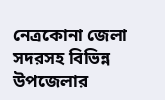নেত্রকোনা জেলা সদরসহ বিভিন্ন উপজেলার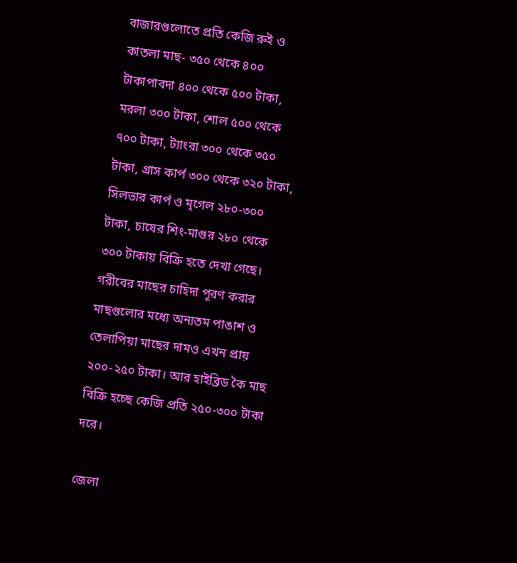বাজারগুলোতে প্রতি কেজি রুই ও কাতলা মাছ- ৩৫০ থেকে ৪০০ টাকাপাবদা ৪০০ থেকে ৫০০ টাকা, মরলা ৩০০ টাকা, শোল ৫০০ থেকে ৭০০ টাকা, ট্যাংরা ৩০০ থেকে ৩৫০ টাকা, গ্রাস কার্প ৩০০ থেকে ৩২০ টাকা, সিলভার কার্প ও মৃগেল ২৮০-৩০০ টাকা, চাষের শিং-মাগুর ২৮০ থেকে ৩০০ টাকায় বিক্রি হতে দেখা গেছে। গরীবের মাছের চাহিদা পূরণ করার মাছগুলোর মধ্যে অন্যতম পাঙাশ ও তেলাপিয়া মাছের দামও এখন প্রায় ২০০-২৫০ টাকা। আর হাইব্রিড কৈ মাছ বিক্রি হচ্ছে কেজি প্রতি ২৫০-৩০০ টাকা দরে।

জেলা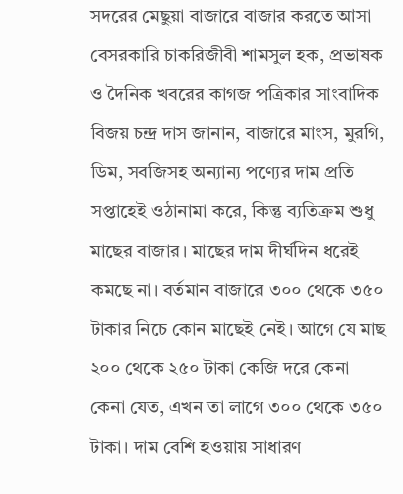সদরের মেছুয়া বাজারে বাজার করতে আসা বেসরকারি চাকরিজীবী শামসুল হক, প্রভাষক ও দৈনিক খবরের কাগজ পত্রিকার সাংবাদিক বিজয় চন্দ্র দাস জানান, বাজারে মাংস, মুরগি, ডিম, সবজিসহ অন্যান্য পণ্যের দাম প্রতি সপ্তাহেই ওঠানামা করে, কিন্তু ব্যতিক্রম শুধু মাছের বাজার। মাছের দাম দীর্ঘদিন ধরেই কমছে না। বর্তমান বাজারে ৩০০ থেকে ৩৫০ টাকার নিচে কোন মাছেই নেই। আগে যে মাছ ২০০ থেকে ২৫০ টাকা কেজি দরে কেনা কেনা যেত, এখন তা লাগে ৩০০ থেকে ৩৫০ টাকা। দাম বেশি হওয়ায় সাধারণ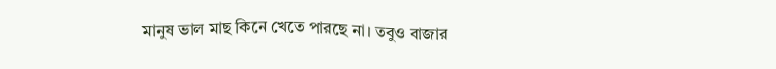মানুষ ভাল মাছ কিনে খেতে পারছে না। তবুও বাজার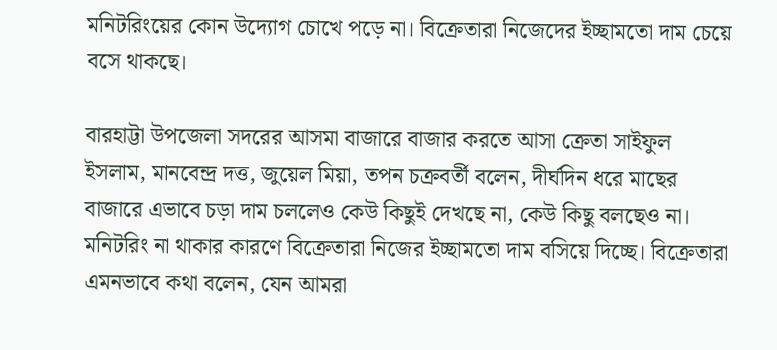মনিটরিংয়ের কোন উদ্যোগ চোখে পড়ে না। বিক্রেতারা নিজেদের ইচ্ছামতো দাম চেয়ে বসে থাকছে।

বারহাট্টা উপজেলা সদরের আসমা বাজারে বাজার করতে আসা ক্রেতা সাইফুল ইসলাম, মানবেন্দ্র দত্ত, জুয়েল মিয়া, তপন চক্রবর্তী বলেন, দীর্ঘদিন ধরে মাছের বাজারে এভাবে চড়া দাম চললেও কেউ কিছুই দেখছে না, কেউ কিছু বলছেও না। মনিটরিং না থাকার কারণে বিক্রেতারা নিজের ইচ্ছামতো দাম বসিয়ে দিচ্ছে। বিক্রেতারা এমনভাবে কথা বলেন, যেন আমরা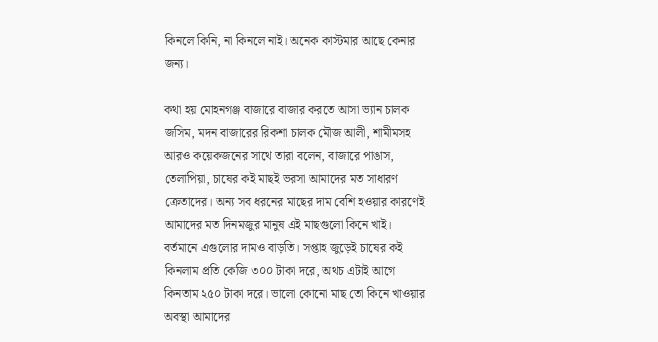কিনলে কিনি, না কিনলে নাই। অনেক কাস্টমার আছে কেনার জন্য।

কথা হয় মোহনগঞ্জ বাজারে বাজার করতে আসা ভ্যান চালক জসিম, মদন বাজারের রিকশা চালক মৌজ আলী, শামীমসহ আরও কয়েকজনের সাথে তারা বলেন, বাজারে পাঙাস, তেলাপিয়া, চাষের কই মাছই ভরসা আমাদের মত সাধারণ ক্রেতাদের। অন্য সব ধরনের মাছের দাম বেশি হওয়ার কারণেই আমাদের মত দিনমজুর মানুষ এই মাছগুলো কিনে খাই। বর্তমানে এগুলোর দামও বাড়তি। সপ্তাহ জুড়েই চাষের কই কিনলাম প্রতি কেজি ৩০০ টাকা দরে, অথচ এটাই আগে কিনতাম ২৫০ টাকা দরে। ভালো কোনো মাছ তো কিনে খাওয়ার অবস্থা আমাদের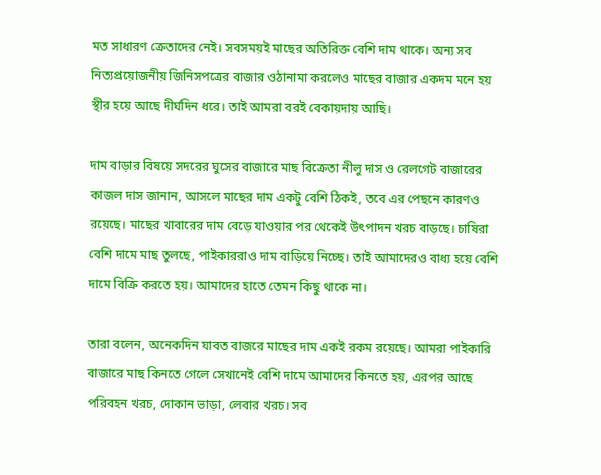মত সাধারণ ক্রেতাদের নেই। সবসময়ই মাছের অতিরিক্ত বেশি দাম থাকে। অন্য সব নিত্যপ্রয়োজনীয় জিনিসপত্রের বাজার ওঠানামা করলেও মাছের বাজার একদম মনে হয় স্থীর হয়ে আছে দীর্ঘদিন ধরে। তাই আমরা বরই বেকায়দায় আছি।

দাম বাড়ার বিষয়ে সদরের ঘুসের বাজারে মাছ বিক্রেতা নীলু দাস ও রেলগেট বাজারের কাজল দাস জানান, আসলে মাছের দাম একটু বেশি ঠিকই, তবে এর পেছনে কারণও রয়েছে। মাছের খাবারের দাম বেড়ে যাওয়ার পর থেকেই উৎপাদন খরচ বাড়ছে। চাষিরা বেশি দামে মাছ তুলছে, পাইকাররাও দাম বাড়িয়ে নিচ্ছে। তাই আমাদেরও বাধ্য হয়ে বেশি দামে বিক্রি করতে হয়। আমাদের হাতে তেমন কিছু থাকে না।

তারা বলেন, অনেকদিন যাবত বাজরে মাছের দাম একই রকম রয়েছে। আমরা পাইকারি বাজারে মাছ কিনতে গেলে সেখানেই বেশি দামে আমাদের কিনতে হয়, এরপর আছে পরিবহন খরচ, দোকান ভাড়া, লেবার খরচ। সব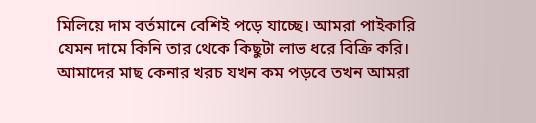মিলিয়ে দাম বর্তমানে বেশিই পড়ে যাচ্ছে। আমরা পাইকারি যেমন দামে কিনি তার থেকে কিছুটা লাভ ধরে বিক্রি করি। আমাদের মাছ কেনার খরচ যখন কম পড়বে তখন আমরা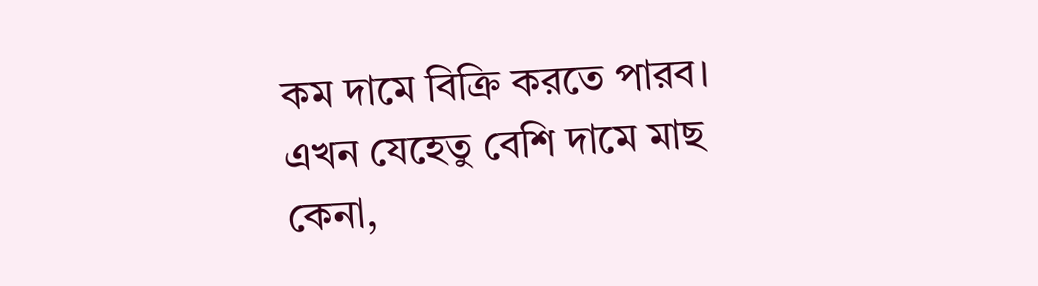কম দামে বিক্রি করতে পারব। এখন যেহেতু বেশি দামে মাছ কেনা,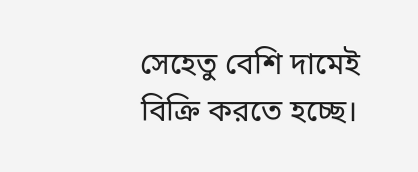সেহেতু বেশি দামেই বিক্রি করতে হচ্ছে।